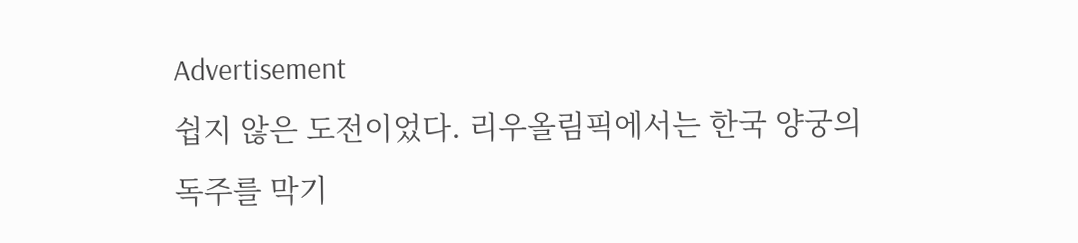Advertisement
쉽지 않은 도전이었다. 리우올림픽에서는 한국 양궁의 독주를 막기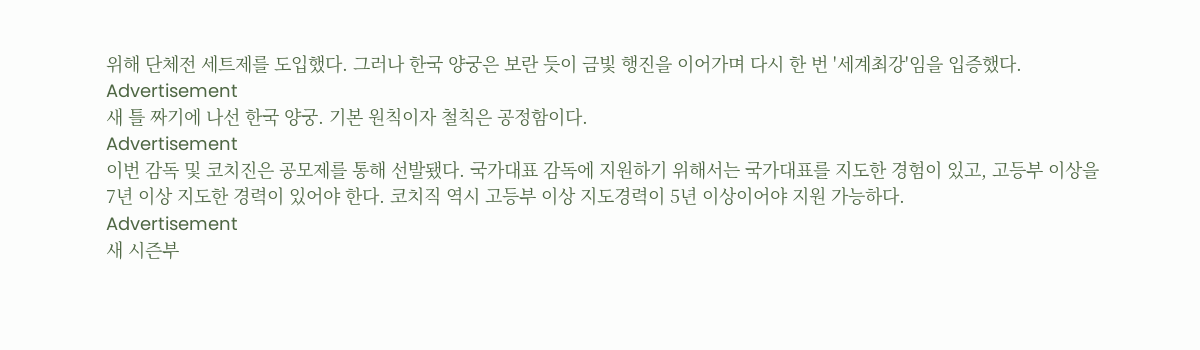위해 단체전 세트제를 도입했다. 그러나 한국 양궁은 보란 듯이 금빛 행진을 이어가며 다시 한 번 '세계최강'임을 입증했다.
Advertisement
새 틀 짜기에 나선 한국 양궁. 기본 원칙이자 철칙은 공정함이다.
Advertisement
이번 감독 및 코치진은 공모제를 통해 선발됐다. 국가대표 감독에 지원하기 위해서는 국가대표를 지도한 경험이 있고, 고등부 이상을 7년 이상 지도한 경력이 있어야 한다. 코치직 역시 고등부 이상 지도경력이 5년 이상이어야 지원 가능하다.
Advertisement
새 시즌부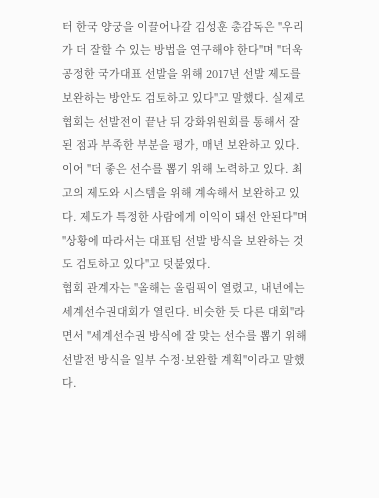터 한국 양궁을 이끌어나갈 김성훈 총감독은 "우리가 더 잘할 수 있는 방법을 연구해야 한다"며 "더욱 공정한 국가대표 선발을 위해 2017년 선발 제도를 보완하는 방안도 검토하고 있다"고 말했다. 실제로 협회는 선발전이 끝난 뒤 강화위원회를 통해서 잘된 점과 부족한 부분을 평가, 매년 보완하고 있다.
이어 "더 좋은 선수를 뽑기 위해 노력하고 있다. 최고의 제도와 시스템을 위해 계속해서 보완하고 있다. 제도가 특정한 사람에게 이익이 돼선 안된다"며 "상황에 따라서는 대표팀 선발 방식을 보완하는 것도 검토하고 있다"고 덧붙였다.
협회 관계자는 "올해는 올림픽이 열렸고, 내년에는 세계선수권대회가 열린다. 비슷한 듯 다른 대회"라면서 "세계선수권 방식에 잘 맞는 선수를 뽑기 위해 선발전 방식을 일부 수정·보완할 계획"이라고 말했다.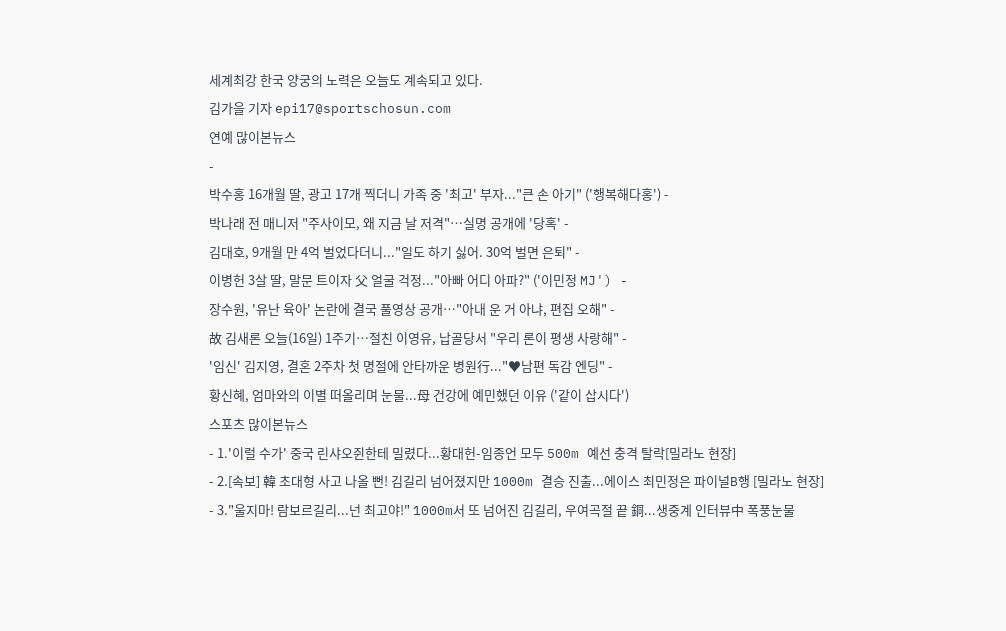세계최강 한국 양궁의 노력은 오늘도 계속되고 있다.
김가을 기자 epi17@sportschosun.com
연예 많이본뉴스
-
박수홍 16개월 딸, 광고 17개 찍더니 가족 중 '최고' 부자..."큰 손 아기" ('행복해다홍') -
박나래 전 매니저 "주사이모, 왜 지금 날 저격"…실명 공개에 '당혹' -
김대호, 9개월 만 4억 벌었다더니..."일도 하기 싫어. 30억 벌면 은퇴" -
이병헌 3살 딸, 말문 트이자 父 얼굴 걱정..."아빠 어디 아파?" ('이민정 MJ') -
장수원, '유난 육아' 논란에 결국 풀영상 공개…"아내 운 거 아냐, 편집 오해" -
故 김새론 오늘(16일) 1주기…절친 이영유, 납골당서 "우리 론이 평생 사랑해" -
'임신' 김지영, 결혼 2주차 첫 명절에 안타까운 병원行..."♥남편 독감 엔딩" -
황신혜, 엄마와의 이별 떠올리며 눈물...母 건강에 예민했던 이유 ('같이 삽시다')
스포츠 많이본뉴스
- 1.'이럴 수가' 중국 린샤오쥔한테 밀렸다...황대헌-임종언 모두 500m 예선 충격 탈락[밀라노 현장]
- 2.[속보] 韓 초대형 사고 나올 뻔! 김길리 넘어졌지만 1000m 결승 진출...에이스 최민정은 파이널B행 [밀라노 현장]
- 3."울지마! 람보르길리...넌 최고야!" 1000m서 또 넘어진 김길리, 우여곡절 끝 銅...생중계 인터뷰中 폭풍눈물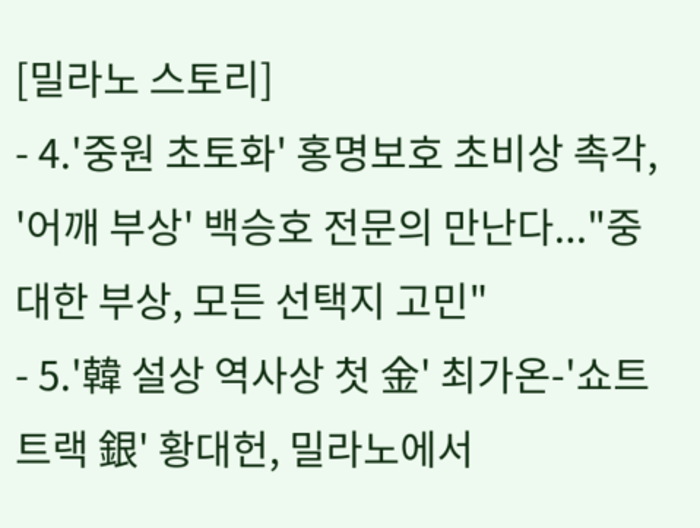[밀라노 스토리]
- 4.'중원 초토화' 홍명보호 초비상 촉각, '어깨 부상' 백승호 전문의 만난다..."중대한 부상, 모든 선택지 고민"
- 5.'韓 설상 역사상 첫 金' 최가온-'쇼트트랙 銀' 황대헌, 밀라노에서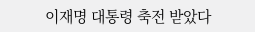이재명 대통령 축전 받았다